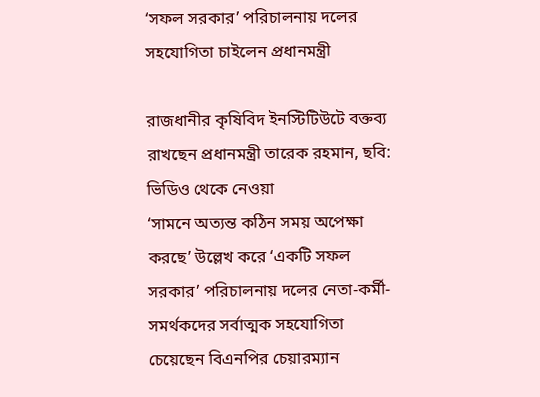‘সফল সরকার’ পরিচালনায় দলের সহযোগিতা চাইলেন প্রধানমন্ত্রী

রাজধানীর কৃষিবিদ ইনস্টিটিউটে বক্তব্য রাখছেন প্রধানমন্ত্রী তারেক রহমান, ছবি: ভিডিও থেকে নেওয়া
‘সামনে অত্যন্ত কঠিন সময় অপেক্ষা করছে’ উল্লেখ করে ‘একটি সফল সরকার’ পরিচালনায় দলের নেতা-কর্মী-সমর্থকদের সর্বাত্মক সহযোগিতা চেয়েছেন বিএনপির চেয়ারম্যান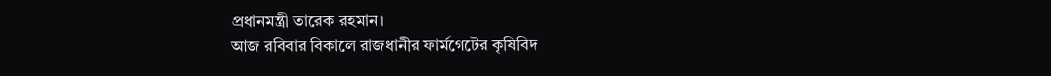প্রধানমন্ত্রী তারেক রহমান।
আজ রবিবার বিকালে রাজধানীর ফার্মগেটের কৃষিবিদ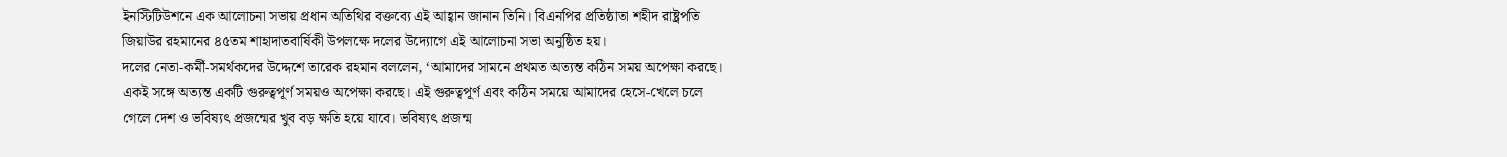ইনস্টিটিউশনে এক আলোচনা সভায় প্রধান অতিথির বক্তব্যে এই আহ্বান জানান তিনি। বিএনপির প্রতিষ্ঠাতা শহীদ রাষ্ট্রপতি জিয়াউর রহমানের ৪৫তম শাহাদাতবার্ষিকী উপলক্ষে দলের উদ্যোগে এই আলোচনা সভা অনুষ্ঠিত হয়।
দলের নেতা-কর্মী-সমর্থকদের উদ্দেশে তারেক রহমান বললেন, ‘আমাদের সামনে প্রথমত অত্যন্ত কঠিন সময় অপেক্ষা করছে। একই সঙ্গে অত্যন্ত একটি গুরুত্বপূর্ণ সময়ও অপেক্ষা করছে। এই গুরুত্বপূর্ণ এবং কঠিন সময়ে আমাদের হেসে-খেলে চলে গেলে দেশ ও ভবিষ্যৎ প্রজন্মের খুব বড় ক্ষতি হয়ে যাবে। ভবিষ্যৎ প্রজন্ম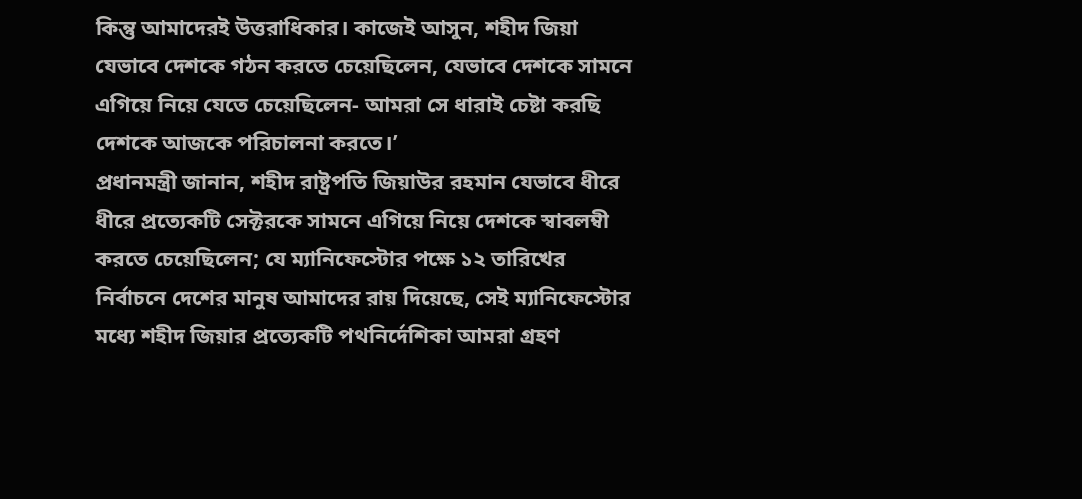কিন্তু আমাদেরই উত্তরাধিকার। কাজেই আসুন, শহীদ জিয়া যেভাবে দেশকে গঠন করতে চেয়েছিলেন, যেভাবে দেশকে সামনে এগিয়ে নিয়ে যেতে চেয়েছিলেন- আমরা সে ধারাই চেষ্টা করছি দেশকে আজকে পরিচালনা করতে।’
প্রধানমন্ত্রী জানান, শহীদ রাষ্ট্রপতি জিয়াউর রহমান যেভাবে ধীরে ধীরে প্রত্যেকটি সেক্টরকে সামনে এগিয়ে নিয়ে দেশকে স্বাবলম্বী করতে চেয়েছিলেন; যে ম্যানিফেস্টোর পক্ষে ১২ তারিখের নির্বাচনে দেশের মানুষ আমাদের রায় দিয়েছে, সেই ম্যানিফেস্টোর মধ্যে শহীদ জিয়ার প্রত্যেকটি পথনির্দেশিকা আমরা গ্রহণ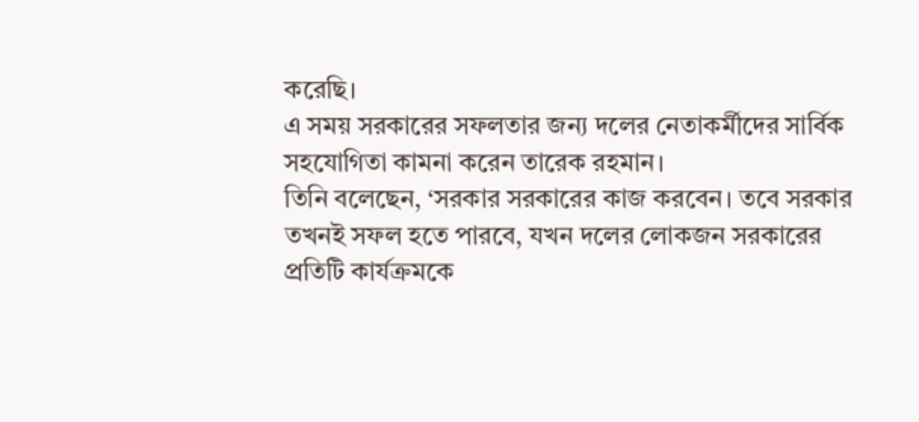করেছি।
এ সময় সরকারের সফলতার জন্য দলের নেতাকর্মীদের সার্বিক সহযোগিতা কামনা করেন তারেক রহমান।
তিনি বলেছেন, ‘সরকার সরকারের কাজ করবেন। তবে সরকার তখনই সফল হতে পারবে, যখন দলের লোকজন সরকারের প্রতিটি কার্যক্রমকে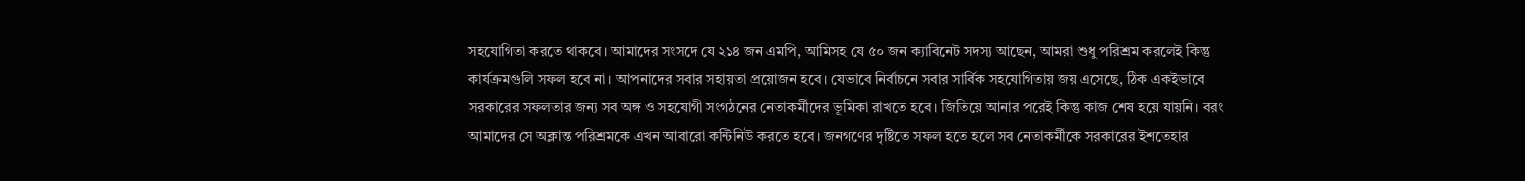সহযোগিতা করতে থাকবে। আমাদের সংসদে যে ২১৪ জন এমপি, আমিসহ যে ৫০ জন ক্যাবিনেট সদস্য আছেন, আমরা শুধু পরিশ্রম করলেই কিন্তু কার্যক্রমগুলি সফল হবে না। আপনাদের সবার সহায়তা প্রয়োজন হবে। যেভাবে নির্বাচনে সবার সার্বিক সহযোগিতায় জয় এসেছে, ঠিক একইভাবে সরকারের সফলতার জন্য সব অঙ্গ ও সহযোগী সংগঠনের নেতাকর্মীদের ভূমিকা রাখতে হবে। জিতিয়ে আনার পরেই কিন্তু কাজ শেষ হয়ে যায়নি। বরং আমাদের সে অক্লান্ত পরিশ্রমকে এখন আবারো কন্টিনিউ করতে হবে। জনগণের দৃষ্টিতে সফল হতে হলে সব নেতাকর্মীকে সরকারের ইশতেহার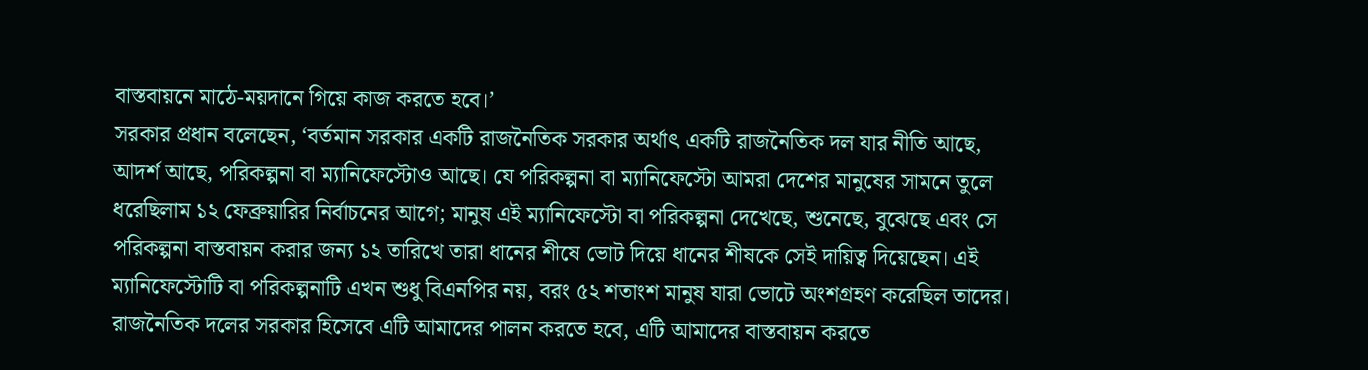বাস্তবায়নে মাঠে-ময়দানে গিয়ে কাজ করতে হবে।’
সরকার প্রধান বলেছেন, ‘বর্তমান সরকার একটি রাজনৈতিক সরকার অর্থাৎ একটি রাজনৈতিক দল যার নীতি আছে, আদর্শ আছে, পরিকল্পনা বা ম্যানিফেস্টোও আছে। যে পরিকল্পনা বা ম্যানিফেস্টো আমরা দেশের মানুষের সামনে তুলে ধরেছিলাম ১২ ফেব্রুয়ারির নির্বাচনের আগে; মানুষ এই ম্যানিফেস্টো বা পরিকল্পনা দেখেছে, শুনেছে, বুঝেছে এবং সে পরিকল্পনা বাস্তবায়ন করার জন্য ১২ তারিখে তারা ধানের শীষে ভোট দিয়ে ধানের শীষকে সেই দায়িত্ব দিয়েছেন। এই ম্যানিফেস্টোটি বা পরিকল্পনাটি এখন শুধু বিএনপির নয়, বরং ৫২ শতাংশ মানুষ যারা ভোটে অংশগ্রহণ করেছিল তাদের। রাজনৈতিক দলের সরকার হিসেবে এটি আমাদের পালন করতে হবে, এটি আমাদের বাস্তবায়ন করতে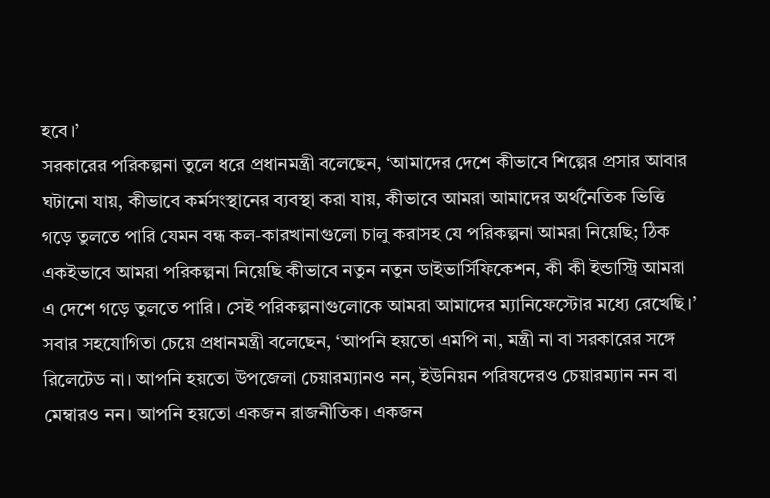হবে।’
সরকারের পরিকল্পনা তুলে ধরে প্রধানমন্ত্রী বলেছেন, ‘আমাদের দেশে কীভাবে শিল্পের প্রসার আবার ঘটানো যায়, কীভাবে কর্মসংস্থানের ব্যবস্থা করা যায়, কীভাবে আমরা আমাদের অর্থনৈতিক ভিত্তি গড়ে তুলতে পারি যেমন বন্ধ কল-কারখানাগুলো চালু করাসহ যে পরিকল্পনা আমরা নিয়েছি; ঠিক একইভাবে আমরা পরিকল্পনা নিয়েছি কীভাবে নতুন নতুন ডাইভার্সিফিকেশন, কী কী ইন্ডাস্ট্রি আমরা এ দেশে গড়ে তুলতে পারি। সেই পরিকল্পনাগুলোকে আমরা আমাদের ম্যানিফেস্টোর মধ্যে রেখেছি।’
সবার সহযোগিতা চেয়ে প্রধানমন্ত্রী বলেছেন, ‘আপনি হয়তো এমপি না, মন্ত্রী না বা সরকারের সঙ্গে রিলেটেড না। আপনি হয়তো উপজেলা চেয়ারম্যানও নন, ইউনিয়ন পরিষদেরও চেয়ারম্যান নন বা মেম্বারও নন। আপনি হয়তো একজন রাজনীতিক। একজন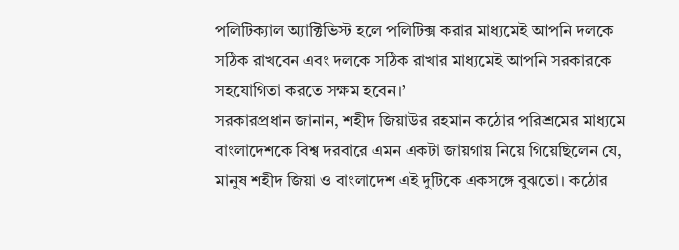পলিটিক্যাল অ্যাক্টিভিস্ট হলে পলিটিক্স করার মাধ্যমেই আপনি দলকে সঠিক রাখবেন এবং দলকে সঠিক রাখার মাধ্যমেই আপনি সরকারকে সহযোগিতা করতে সক্ষম হবেন।’
সরকারপ্রধান জানান, শহীদ জিয়াউর রহমান কঠোর পরিশ্রমের মাধ্যমে বাংলাদেশকে বিশ্ব দরবারে এমন একটা জায়গায় নিয়ে গিয়েছিলেন যে, মানুষ শহীদ জিয়া ও বাংলাদেশ এই দুটিকে একসঙ্গে বুঝতো। কঠোর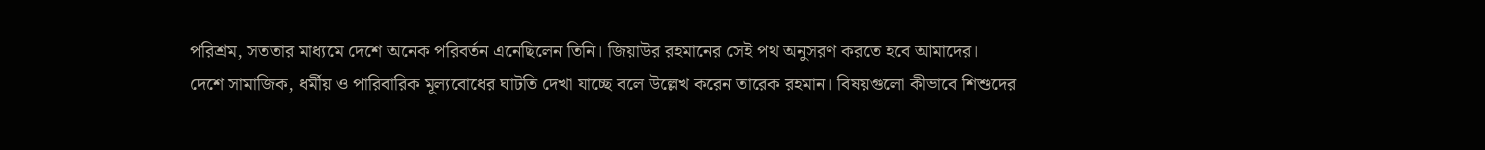পরিশ্রম, সততার মাধ্যমে দেশে অনেক পরিবর্তন এনেছিলেন তিনি। জিয়াউর রহমানের সেই পথ অনুসরণ করতে হবে আমাদের।
দেশে সামাজিক, ধর্মীয় ও পারিবারিক মূল্যবোধের ঘাটতি দেখা যাচ্ছে বলে উল্লেখ করেন তারেক রহমান। বিষয়গুলো কীভাবে শিশুদের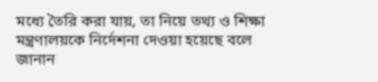মধ্যে তৈরি করা যায়, তা নিয়ে তথ্য ও শিক্ষা মন্ত্রণালয়কে নির্দেশনা দেওয়া হয়েছে বলে জানান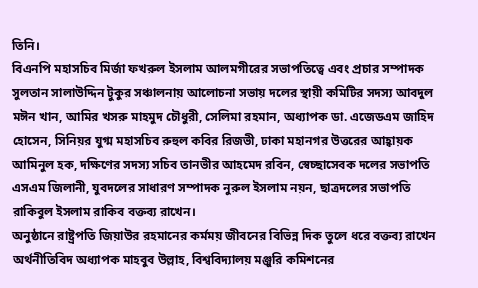তিনি।
বিএনপি মহাসচিব মির্জা ফখরুল ইসলাম আলমগীরের সভাপতিত্বে এবং প্রচার সম্পাদক সুলতান সালাউদ্দিন টুকুর সঞ্চালনায় আলোচনা সভায় দলের স্থায়ী কমিটির সদস্য আবদুল মঈন খান, আমির খসরু মাহমুদ চৌধুরী, সেলিমা রহমান, অধ্যাপক ডা. এজেডএম জাহিদ হোসেন, সিনিয়র যুগ্ম মহাসচিব রুহুল কবির রিজভী, ঢাকা মহানগর উত্তরের আহ্বায়ক আমিনুল হক, দক্ষিণের সদস্য সচিব তানভীর আহমেদ রবিন, স্বেচ্ছাসেবক দলের সভাপতি এসএম জিলানী, যুবদলের সাধারণ সম্পাদক নুরুল ইসলাম নয়ন, ছাত্রদলের সভাপতি রাকিবুল ইসলাম রাকিব বক্তব্য রাখেন।
অনুষ্ঠানে রাষ্ট্রপতি জিয়াউর রহমানের কর্মময় জীবনের বিভিন্ন দিক তুলে ধরে বক্তব্য রাখেন অর্থনীতিবিদ অধ্যাপক মাহবুব উল্লাহ, বিশ্ববিদ্যালয় মঞ্জুরি কমিশনের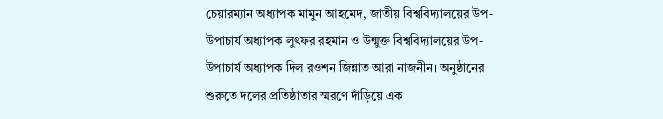চেয়ারম্যান অধ্যাপক মামুন আহমেদ, জাতীয় বিশ্ববিদ্যালয়ের উপ-উপাচার্য অধ্যাপক লুৎফর রহমান ও উন্মুক্ত বিশ্ববিদ্যালয়ের উপ-উপাচার্য অধ্যাপক দিল রওশন জিন্নাত আরা নাজনীন। অনুষ্ঠানের শুরুতে দলের প্রতিষ্ঠাতার স্মরণে দাঁড়িয়ে এক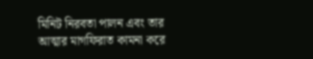মিনিট নিরবতা পালন এবং তার আত্মার মাগফিরাত কামনা করে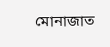মোনাজাত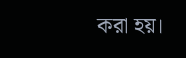করা হয়।